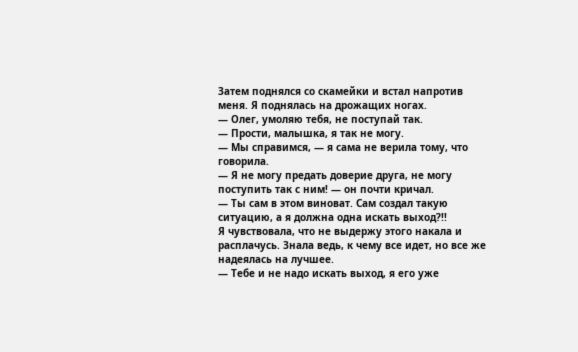Затем поднялся со скамейки и встал напротив меня. Я поднялась на дрожащих ногах.
— Олег, умоляю тебя, не поступай так.
— Прости, малышка, я так не могу.
— Мы справимся, — я сама не верила тому, что говорила.
— Я не могу предать доверие друга, не могу поступить так с ним! — он почти кричал.
— Ты сам в этом виноват. Сам создал такую ситуацию, а я должна одна искать выход?!!
Я чувствовала, что не выдержу этого накала и расплачусь. Знала ведь, к чему все идет, но все же надеялась на лучшее.
— Тебе и не надо искать выход, я его уже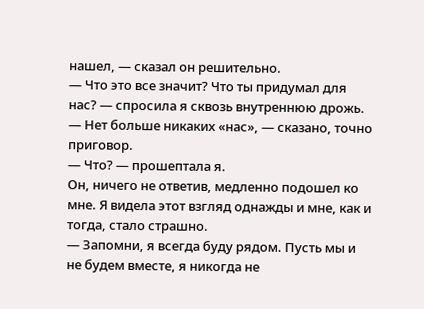нашел, — сказал он решительно.
— Что это все значит? Что ты придумал для нас? — спросила я сквозь внутреннюю дрожь.
— Нет больше никаких «нас», — сказано, точно приговор.
— Что? — прошептала я.
Он, ничего не ответив, медленно подошел ко мне. Я видела этот взгляд однажды и мне, как и тогда, стало страшно.
— Запомни, я всегда буду рядом. Пусть мы и не будем вместе, я никогда не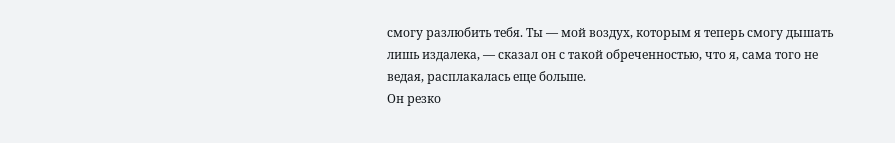смогу разлюбить тебя. Ты — мой воздух, которым я теперь смогу дышать лишь издалека, — сказал он с такой обреченностью, что я, сама того не ведая, расплакалась еще больше.
Он резко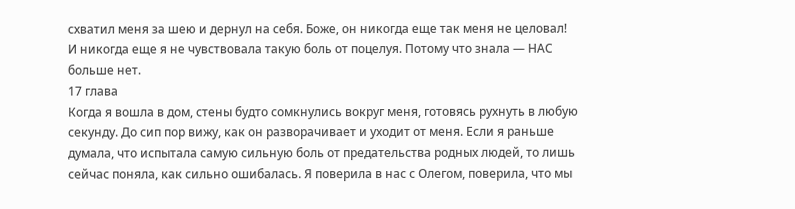схватил меня за шею и дернул на себя. Боже, он никогда еще так меня не целовал! И никогда еще я не чувствовала такую боль от поцелуя. Потому что знала — НАС больше нет.
17 глава
Когда я вошла в дом, стены будто сомкнулись вокруг меня, готовясь рухнуть в любую секунду. До сип пор вижу, как он разворачивает и уходит от меня. Если я раньше думала, что испытала самую сильную боль от предательства родных людей, то лишь сейчас поняла, как сильно ошибалась. Я поверила в нас с Олегом, поверила, что мы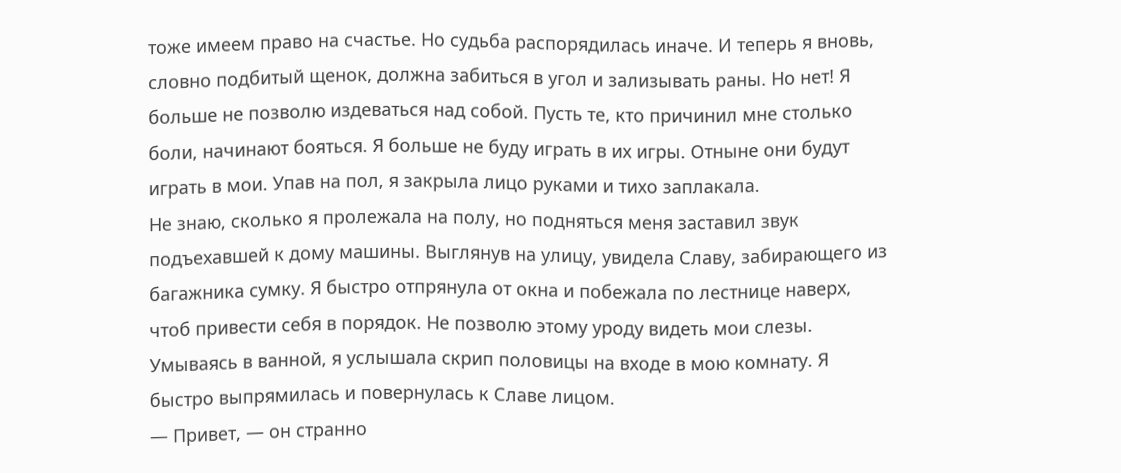тоже имеем право на счастье. Но судьба распорядилась иначе. И теперь я вновь, словно подбитый щенок, должна забиться в угол и зализывать раны. Но нет! Я больше не позволю издеваться над собой. Пусть те, кто причинил мне столько боли, начинают бояться. Я больше не буду играть в их игры. Отныне они будут играть в мои. Упав на пол, я закрыла лицо руками и тихо заплакала.
Не знаю, сколько я пролежала на полу, но подняться меня заставил звук подъехавшей к дому машины. Выглянув на улицу, увидела Славу, забирающего из багажника сумку. Я быстро отпрянула от окна и побежала по лестнице наверх, чтоб привести себя в порядок. Не позволю этому уроду видеть мои слезы.
Умываясь в ванной, я услышала скрип половицы на входе в мою комнату. Я быстро выпрямилась и повернулась к Славе лицом.
— Привет, — он странно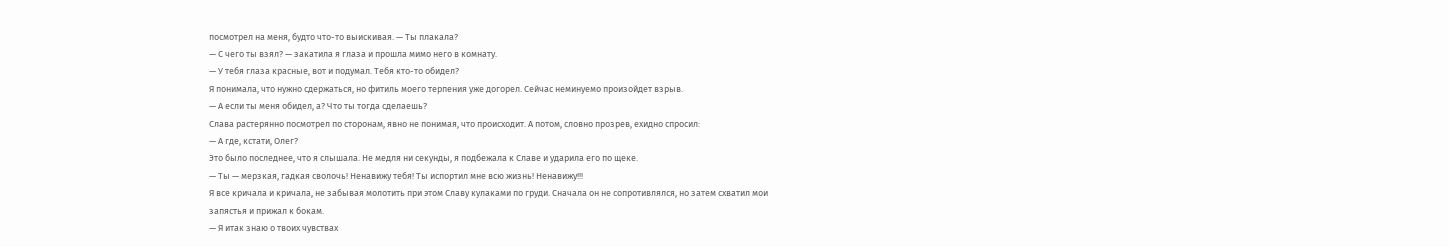посмотрел на меня, будто что-то выискивая. — Ты плакала?
— С чего ты взял? — закатила я глаза и прошла мимо него в комнату.
— У тебя глаза красные, вот и подумал. Тебя кто-то обидел?
Я понимала, что нужно сдержаться, но фитиль моего терпения уже догорел. Сейчас неминуемо произойдет взрыв.
— А если ты меня обидел, а? Что ты тогда сделаешь?
Слава растерянно посмотрел по сторонам, явно не понимая, что происходит. А потом, словно прозрев, ехидно спросил:
— А где, кстати, Олег?
Это было последнее, что я слышала. Не медля ни секунды, я подбежала к Славе и ударила его по щеке.
— Ты — мерзкая, гадкая сволочь! Ненавижу тебя! Ты испортил мне всю жизнь! Ненавижу!!!
Я все кричала и кричала, не забывая молотить при этом Славу кулаками по груди. Сначала он не сопротивлялся, но затем схватил мои запястья и прижал к бокам.
— Я итак знаю о твоих чувствах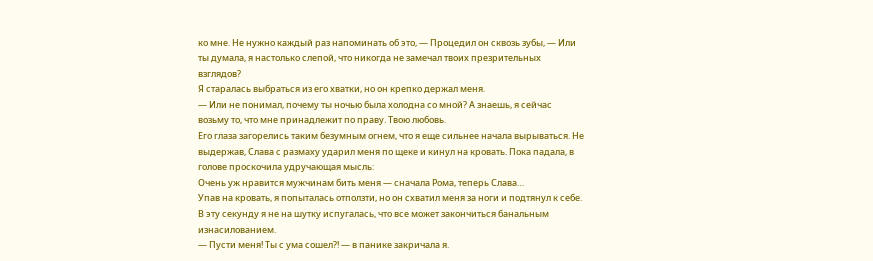ко мне. Не нужно каждый раз напоминать об это, — Процедил он сквозь зубы, — Или ты думала, я настолько слепой, что никогда не замечал твоих презрительных взглядов?
Я старалась выбраться из его хватки, но он крепко держал меня.
— Или не понимал, почему ты ночью была холодна со мной? А знаешь, я сейчас возьму то, что мне принадлежит по праву. Твою любовь.
Его глаза загорелись таким безумным огнем, что я еще сильнее начала вырываться. Не выдержав, Слава с размаху ударил меня по щеке и кинул на кровать. Пока падала, в голове проскочила удручающая мысль:
Очень уж нравится мужчинам бить меня — сначала Рома, теперь Слава…
Упав на кровать, я попыталась отползти, но он схватил меня за ноги и подтянул к себе. В эту секунду я не на шутку испугалась, что все может закончиться банальным изнасилованием.
— Пусти меня! Ты с ума сошел?! — в панике закричала я.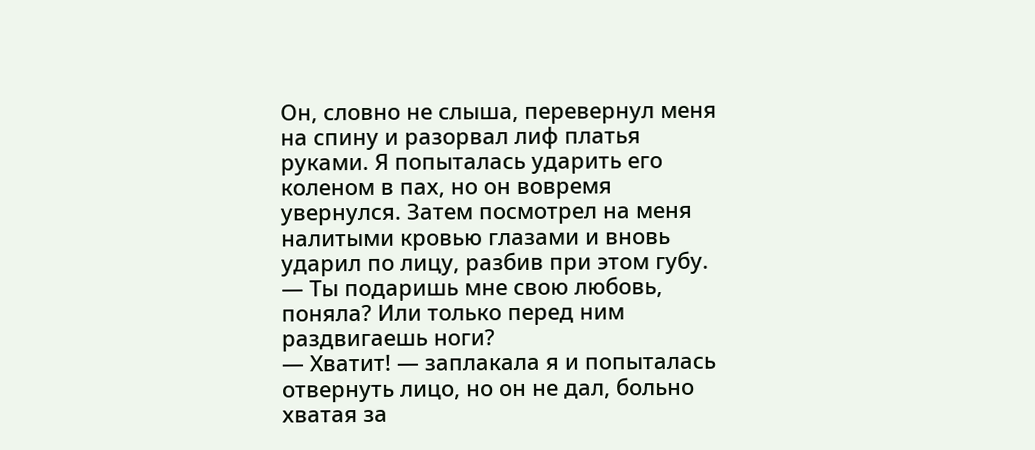Он, словно не слыша, перевернул меня на спину и разорвал лиф платья руками. Я попыталась ударить его коленом в пах, но он вовремя увернулся. Затем посмотрел на меня налитыми кровью глазами и вновь ударил по лицу, разбив при этом губу.
— Ты подаришь мне свою любовь, поняла? Или только перед ним раздвигаешь ноги?
— Хватит! — заплакала я и попыталась отвернуть лицо, но он не дал, больно хватая за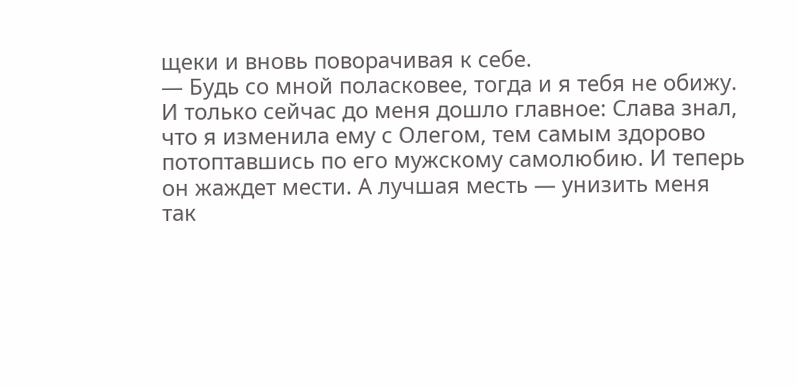щеки и вновь поворачивая к себе.
— Будь со мной поласковее, тогда и я тебя не обижу.
И только сейчас до меня дошло главное: Слава знал, что я изменила ему с Олегом, тем самым здорово потоптавшись по его мужскому самолюбию. И теперь он жаждет мести. А лучшая месть — унизить меня так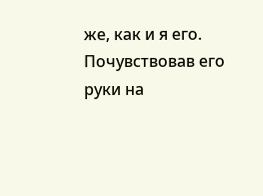же, как и я его.
Почувствовав его руки на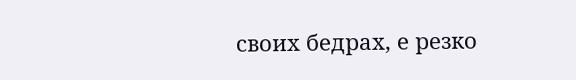своих бедрах, е резко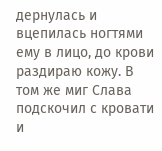дернулась и вцепилась ногтями ему в лицо, до крови раздираю кожу. В том же миг Слава подскочил с кровати и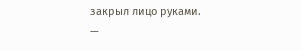закрыл лицо руками.
—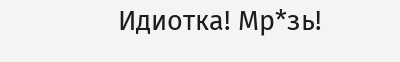Идиотка! Мр*зь!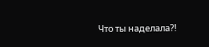Что ты наделала?!